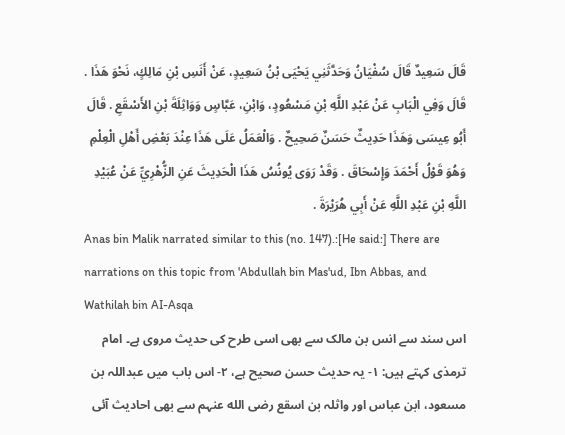قَالَ سَعِيدٌ قَالَ سُفْيَانُ وَحَدَّثَنِي يَحْيَى بْنُ سَعِيدٍ، عَنْ أَنَسِ بْنِ مَالِكٍ، نَحْوَ هَذَا . قَالَ وَفِي الْبَابِ عَنْ عَبْدِ اللَّهِ بْنِ مَسْعُودٍ، وَابْنِ، عَبَّاسٍ وَوَاثِلَةَ بْنِ الأَسْقَعِ . قَالَ أَبُو عِيسَى وَهَذَا حَدِيثٌ حَسَنٌ صَحِيحٌ . وَالْعَمَلُ عَلَى هَذَا عِنْدَ بَعْضِ أَهْلِ الْعِلْمِ وَهُوَ قَوْلُ أَحْمَدَ وَإِسْحَاقَ . وَقَدْ رَوَى يُونُسُ هَذَا الْحَدِيثَ عَنِ الزُّهْرِيِّ عَنْ عُبَيْدِ اللَّهِ بْنِ عَبْدِ اللَّهِ عَنْ أَبِي هُرَيْرَةَ .
Anas bin Malik narrated similar to this (no. 147).:[He said:] There are narrations on this topic from 'Abdullah bin Mas'ud, Ibn Abbas, and Wathilah bin AI-Asqa
اس سند سے انس بن مالک سے بھی اسی طرح کی حدیث مروی ہے۔ امام ترمذی کہتے ہیں: ۱- یہ حدیث حسن صحیح ہے، ۲- اس باب میں عبداللہ بن مسعود، ابن عباس اور واثلہ بن اسقع رضی الله عنہم سے بھی احادیث آئی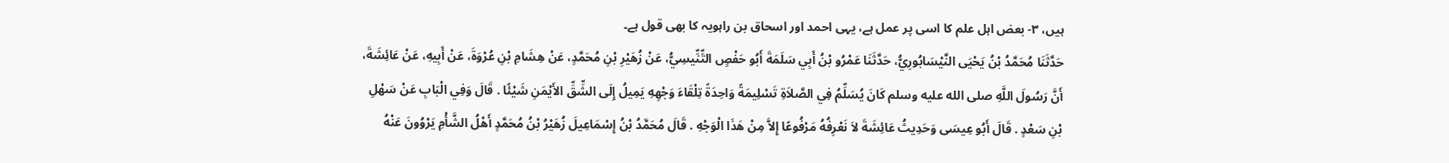ہیں، ۳- بعض اہل علم کا اسی پر عمل ہے، یہی احمد اور اسحاق بن راہویہ کا بھی قول ہے۔
حَدَّثَنَا مُحَمَّدُ بْنُ يَحْيَى النَّيْسَابُورِيُّ، حَدَّثَنَا عَمْرُو بْنُ أَبِي سَلَمَةَ أَبُو حَفْصٍ التِّنِّيسِيُّ، عَنْ زُهَيْرِ بْنِ مُحَمَّدٍ، عَنْ هِشَامِ بْنِ عُرْوَةَ، عَنْ أَبِيهِ، عَنْ عَائِشَةَ، أَنَّ رَسُولَ اللَّهِ صلى الله عليه وسلم كَانَ يُسَلِّمُ فِي الصَّلاَةِ تَسْلِيمَةً وَاحِدَةً تِلْقَاءَ وَجْهِهِ يَمِيلُ إِلَى الشِّقِّ الأَيْمَنِ شَيْئًا . قَالَ وَفِي الْبَابِ عَنْ سَهْلِ بْنِ سَعْدٍ . قَالَ أَبُو عِيسَى وَحَدِيثُ عَائِشَةَ لاَ نَعْرِفُهُ مَرْفُوعًا إِلاَّ مِنْ هَذَا الْوَجْهِ . قَالَ مُحَمَّدُ بْنُ إِسْمَاعِيلَ زُهَيْرُ بْنُ مُحَمَّدٍ أَهْلُ الشَّأْمِ يَرْوُونَ عَنْهُ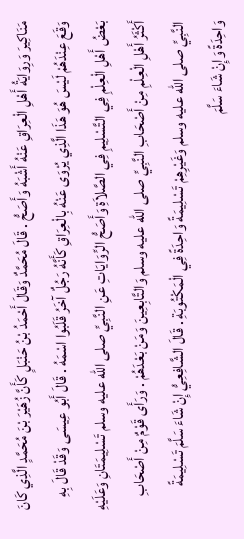مَنَاكِيرَ وَرِوَايَةُ أَهْلِ الْعِرَاقِ عَنْهُ أَشْبَهُ وَأَصَحُّ . قَالَ مُحَمَّدٌ وَقَالَ أَحْمَدُ بْنُ حَنْبَلٍ كَأَنَّ زُهَيْرَ بْنَ مُحَمَّدٍ الَّذِي كَانَ وَقَعَ عِنْدَهُمْ لَيْسَ هُوَ هَذَا الَّذِي يُرْوَى عَنْهُ بِالْعِرَاقِ كَأَنَّهُ رَجُلٌ آخَرُ قَلَبُوا اسْمَهُ . قَالَ أَبُو عِيسَى وَقَدْ قَالَ بِهِ بَعْضُ أَهْلِ الْعِلْمِ فِي التَّسْلِيمِ فِي الصَّلاَةِ وَأَصَحُّ الرِّوَايَاتِ عَنِ النَّبِيِّ صلى الله عليه وسلم تَسْلِيمَتَانِ وَعَلَيْهِ أَكْثَرُ أَهْلِ الْعِلْمِ مِنْ أَصْحَابِ النَّبِيِّ صلى الله عليه وسلم وَالتَّابِعِينَ وَمَنْ بَعْدَهُمْ . وَرَأَى قَوْمٌ مِنْ أَصْحَابِ النَّبِيِّ صلى الله عليه وسلم وَغَيْرِهِمْ تَسْلِيمَةً وَاحِدَةً فِي الْمَكْتُوبَةِ . قَالَ الشَّافِعِيُّ إِنْ شَاءَ سَلَّمَ تَسْلِيمَةً وَاحِدَةً وَإِنْ شَاءَ سَلَّمَ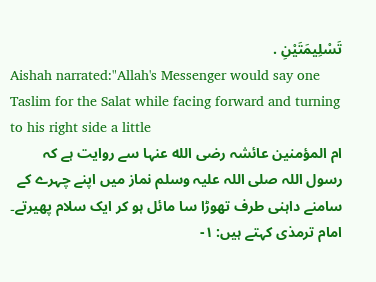تَسْلِيمَتَيْنِ .
Aishah narrated:"Allah's Messenger would say one Taslim for the Salat while facing forward and turning to his right side a little
ام المؤمنین عائشہ رضی الله عنہا سے روایت ہے کہ رسول اللہ صلی اللہ علیہ وسلم نماز میں اپنے چہرے کے سامنے داہنی طرف تھوڑا سا مائل ہو کر ایک سلام پھیرتے۔ امام ترمذی کہتے ہیں: ۱-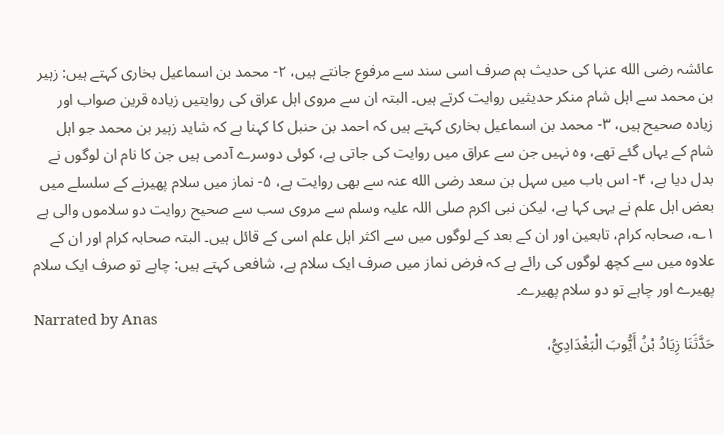عائشہ رضی الله عنہا کی حدیث ہم صرف اسی سند سے مرفوع جانتے ہیں، ۲- محمد بن اسماعیل بخاری کہتے ہیں: زہیر بن محمد سے اہل شام منکر حدیثیں روایت کرتے ہیں۔ البتہ ان سے مروی اہل عراق کی روایتیں زیادہ قرین صواب اور زیادہ صحیح ہیں، ۳- محمد بن اسماعیل بخاری کہتے ہیں کہ احمد بن حنبل کا کہنا ہے کہ شاید زہیر بن محمد جو اہل شام کے یہاں گئے تھے، وہ نہیں جن سے عراق میں روایت کی جاتی ہے، کوئی دوسرے آدمی ہیں جن کا نام ان لوگوں نے بدل دیا ہے، ۴- اس باب میں سہل بن سعد رضی الله عنہ سے بھی روایت ہے، ۵- نماز میں سلام پھیرنے کے سلسلے میں بعض اہل علم نے یہی کہا ہے، لیکن نبی اکرم صلی اللہ علیہ وسلم سے مروی سب سے صحیح روایت دو سلاموں والی ہے ۱؎، صحابہ کرام، تابعین اور ان کے بعد کے لوگوں میں سے اکثر اہل علم اسی کے قائل ہیں۔ البتہ صحابہ کرام اور ان کے علاوہ میں سے کچھ لوگوں کی رائے ہے کہ فرض نماز میں صرف ایک سلام ہے، شافعی کہتے ہیں: چاہے تو صرف ایک سلام پھیرے اور چاہے تو دو سلام پھیرے۔
Narrated by Anas
حَدَّثَنَا زِيَادُ بْنُ أَيُّوبَ الْبَغْدَادِيُّ،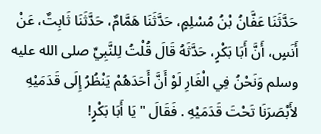حَدَّثَنَا عَفَّانُ بْنُ مُسْلِمٍ، حَدَّثَنَا هَمَّامٌ، حَدَّثَنَا ثَابِتٌ، عَنْ أَنَسٍ، أَنَّ أَبَا بَكْرٍ، حَدَّثَهُ قَالَ قُلْتُ لِلنَّبِيِّ صلى الله عليه وسلم وَنَحْنُ فِي الْغَارِ لَوْ أَنَّ أَحَدَهُمْ يَنْظُرُ إِلَى قَدَمَيْهِ لأَبْصَرَنَا تَحْتَ قَدَمَيْهِ . فَقَالَ " يَا أَبَا بَكْرٍ!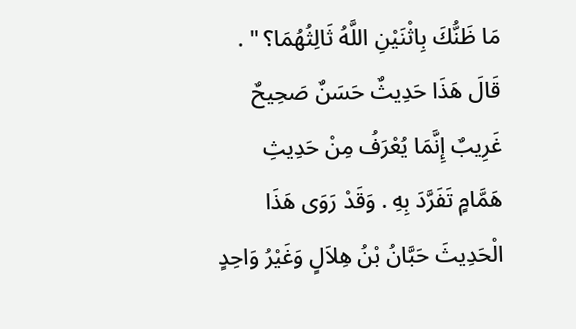مَا ظَنُّكَ بِاثْنَيْنِ اللَّهُ ثَالِثُهُمَا؟ " . قَالَ هَذَا حَدِيثٌ حَسَنٌ صَحِيحٌ غَرِيبٌ إِنَّمَا يُعْرَفُ مِنْ حَدِيثِ هَمَّامٍ تَفَرَّدَ بِهِ . وَقَدْ رَوَى هَذَا الْحَدِيثَ حَبَّانُ بْنُ هِلاَلٍ وَغَيْرُ وَاحِدٍ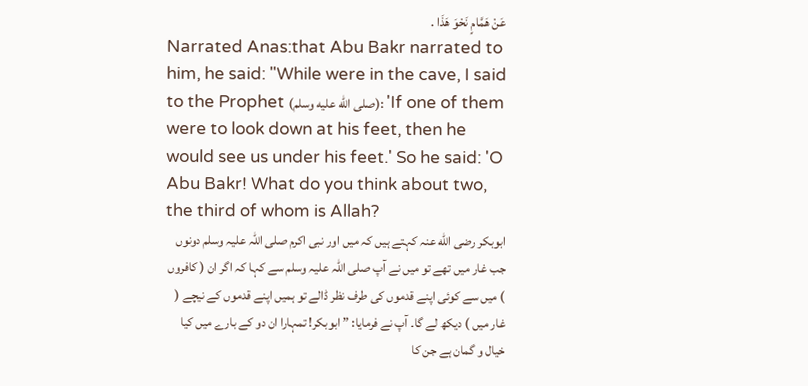عَنْ هَمَّامٍ نَحْوَ هَذَا .
Narrated Anas:that Abu Bakr narrated to him, he said: "While were in the cave, I said to the Prophet (صلى الله عليه وسلم): 'If one of them were to look down at his feet, then he would see us under his feet.' So he said: 'O Abu Bakr! What do you think about two, the third of whom is Allah?
ابوبکر رضی الله عنہ کہتے ہیں کہ میں اور نبی اکرم صلی اللہ علیہ وسلم دونوں جب غار میں تھے تو میں نے آپ صلی اللہ علیہ وسلم سے کہا کہ اگر ان ( کافروں ) میں سے کوئی اپنے قدموں کی طرف نظر ڈالے تو ہمیں اپنے قدموں کے نیچے ( غار میں ) دیکھ لے گا۔ آپ نے فرمایا: ”ابوبکر! تمہارا ان دو کے بارے میں کیا خیال و گمان ہے جن کا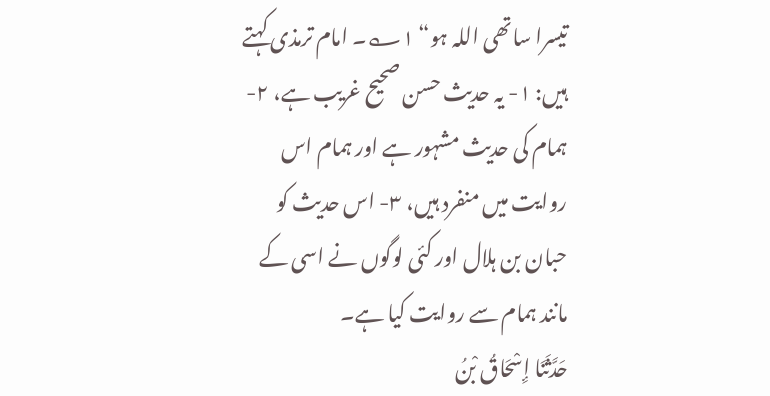تیسرا ساتھی اللہ ہو“ ۱؎۔ امام ترمذی کہتے ہیں: ۱- یہ حدیث حسن صحیح غریب ہے، ۲- ہمام کی حدیث مشہور ہے اور ہمام اس روایت میں منفرد ہیں، ۳- اس حدیث کو حبان بن ہلال اور کئی لوگوں نے اسی کے مانند ہمام سے روایت کیا ہے۔
حَدَّثَنَا إِسْحَاقُ بْنُ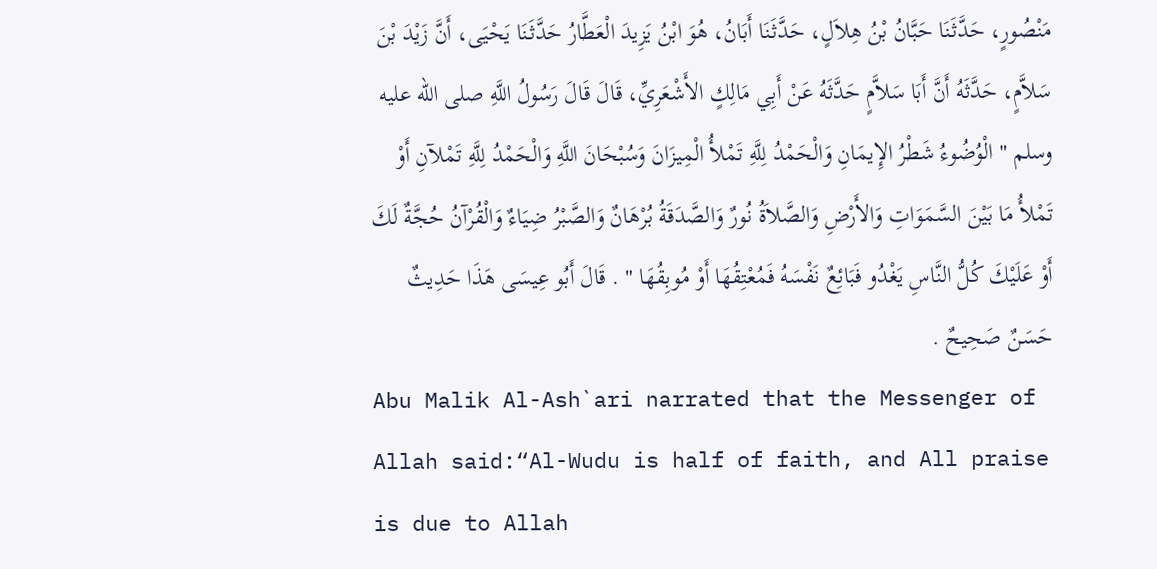مَنْصُورٍ، حَدَّثَنَا حَبَّانُ بْنُ هِلاَلٍ، حَدَّثَنَا أَبَانُ، هُوَ ابْنُ يَزِيدَ الْعَطَّارُ حَدَّثَنَا يَحْيَى، أَنَّ زَيْدَ بْنَ سَلاَّمٍ، حَدَّثَهُ أَنَّ أَبَا سَلاَّمٍ حَدَّثَهُ عَنْ أَبِي مَالِكٍ الأَشْعَرِيِّ، قَالَ قَالَ رَسُولُ اللَّهِ صلى الله عليه وسلم " الْوُضُوءُ شَطْرُ الإِيمَانِ وَالْحَمْدُ لِلَّهِ تَمْلأُ الْمِيزَانَ وَسُبْحَانَ اللَّهِ وَالْحَمْدُ لِلَّهِ تَمْلآنِ أَوْ تَمْلأُ مَا بَيْنَ السَّمَوَاتِ وَالأَرْضِ وَالصَّلاَةُ نُورٌ وَالصَّدَقَةُ بُرْهَانٌ وَالصَّبْرُ ضِيَاءٌ وَالْقُرْآنُ حُجَّةٌ لَكَ أَوْ عَلَيْكَ كُلُّ النَّاسِ يَغْدُو فَبَائِعٌ نَفْسَهُ فَمُعْتِقُهَا أَوْ مُوبِقُهَا " . قَالَ أَبُو عِيسَى هَذَا حَدِيثٌ حَسَنٌ صَحِيحٌ .
Abu Malik Al-Ash`ari narrated that the Messenger of Allah said:“Al-Wudu is half of faith, and All praise is due to Allah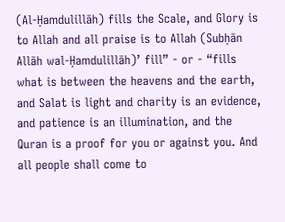(Al-Ḥamdulillāh) fills the Scale, and Glory is to Allah and all praise is to Allah (Subḥān Allāh wal-Ḥamdulillāh)’ fill” - or - “fills what is between the heavens and the earth, and Salat is light and charity is an evidence, and patience is an illumination, and the Quran is a proof for you or against you. And all people shall come to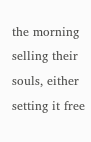the morning selling their souls, either setting it free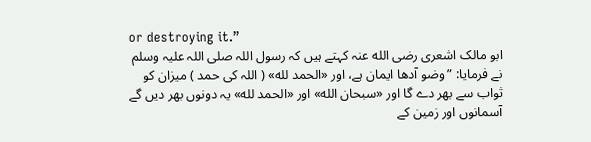or destroying it.”
ابو مالک اشعری رضی الله عنہ کہتے ہیں کہ رسول اللہ صلی اللہ علیہ وسلم نے فرمایا: ”وضو آدھا ایمان ہے، اور «الحمد لله» ( اللہ کی حمد ) میزان کو ثواب سے بھر دے گا اور «سبحان الله» اور «الحمد لله» یہ دونوں بھر دیں گے آسمانوں اور زمین کے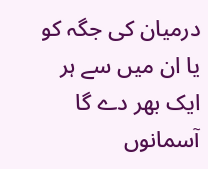درمیان کی جگہ کو یا ان میں سے ہر ایک بھر دے گا آسمانوں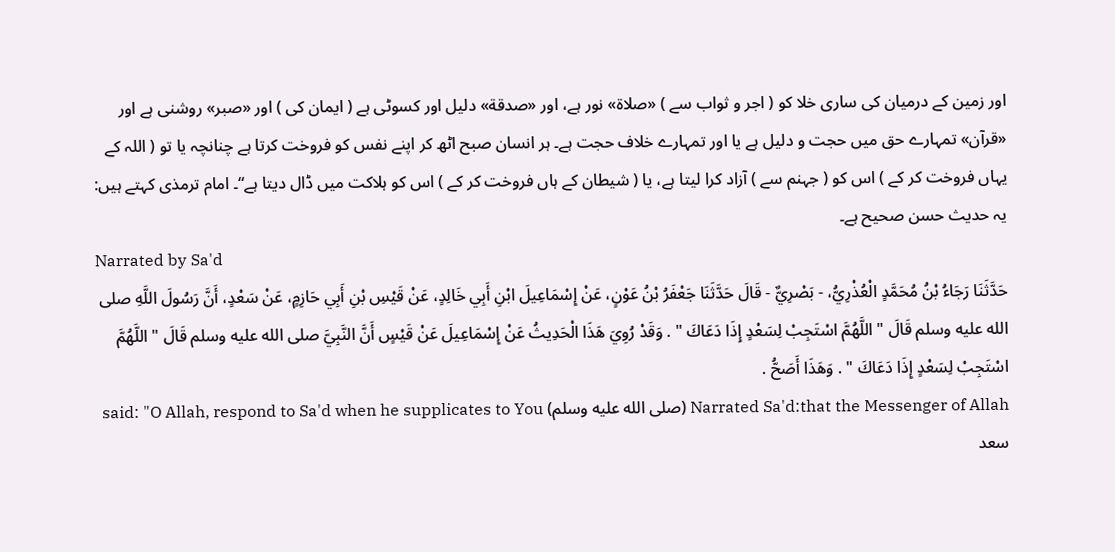اور زمین کے درمیان کی ساری خلا کو ( اجر و ثواب سے ) «صلاة» نور ہے، اور «صدقة» دلیل اور کسوٹی ہے ( ایمان کی ) اور «صبر» روشنی ہے اور «قرآن» تمہارے حق میں حجت و دلیل ہے یا اور تمہارے خلاف حجت ہے۔ ہر انسان صبح اٹھ کر اپنے نفس کو فروخت کرتا ہے چنانچہ یا تو ( اللہ کے یہاں فروخت کر کے ) اس کو ( جہنم سے ) آزاد کرا لیتا ہے، یا ( شیطان کے ہاں فروخت کر کے ) اس کو ہلاکت میں ڈال دیتا ہے“۔ امام ترمذی کہتے ہیں: یہ حدیث حسن صحیح ہے۔
Narrated by Sa'd
حَدَّثَنَا رَجَاءُ بْنُ مُحَمَّدٍ الْعُذْرِيُّ، - بَصْرِيٌّ - قَالَ حَدَّثَنَا جَعْفَرُ بْنُ عَوْنٍ، عَنْ إِسْمَاعِيلَ ابْنِ أَبِي خَالِدٍ، عَنْ قَيْسِ بْنِ أَبِي حَازِمٍ، عَنْ سَعْدٍ، أَنَّ رَسُولَ اللَّهِ صلى الله عليه وسلم قَالَ " اللَّهُمَّ اسْتَجِبْ لِسَعْدٍ إِذَا دَعَاكَ " . وَقَدْ رُوِيَ هَذَا الْحَدِيثُ عَنْ إِسْمَاعِيلَ عَنْ قَيْسٍ أَنَّ النَّبِيَّ صلى الله عليه وسلم قَالَ " اللَّهُمَّ اسْتَجِبْ لِسَعْدٍ إِذَا دَعَاكَ " . وَهَذَا أَصَحُّ .
Narrated Sa'd:that the Messenger of Allah (صلى الله عليه وسلم) said: "O Allah, respond to Sa'd when he supplicates to You
سعد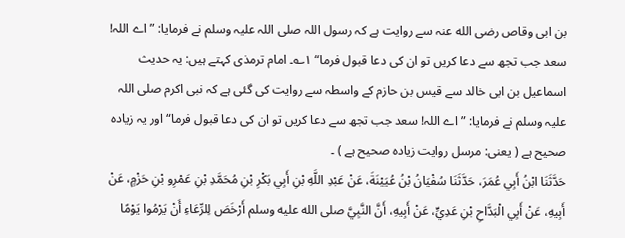بن ابی وقاص رضی الله عنہ سے روایت ہے کہ رسول اللہ صلی اللہ علیہ وسلم نے فرمایا: ”اے اللہ! سعد جب تجھ سے دعا کریں تو ان کی دعا قبول فرما“ ۱؎۔ امام ترمذی کہتے ہیں: یہ حدیث اسماعیل بن ابی خالد سے قیس بن حازم کے واسطہ سے روایت کی گئی ہے کہ نبی اکرم صلی اللہ علیہ وسلم نے فرمایا: ”اے اللہ! سعد جب تجھ سے دعا کریں تو ان کی دعا قبول فرما“ اور یہ زیادہ صحیح ہے ( یعنی: مرسل روایت زیادہ صحیح ہے ) ۔
حَدَّثَنَا ابْنُ أَبِي عُمَرَ، حَدَّثَنَا سُفْيَانُ بْنُ عُيَيْنَةَ، عَنْ عَبْدِ اللَّهِ بْنِ أَبِي بَكْرِ بْنِ مُحَمَّدِ بْنِ عَمْرِو بْنِ حَزْمٍ، عَنْ أَبِيهِ، عَنْ أَبِي الْبَدَّاحِ بْنِ عَدِيٍّ، عَنْ أَبِيهِ، أَنَّ النَّبِيَّ صلى الله عليه وسلم أَرْخَصَ لِلرِّعَاءِ أَنْ يَرْمُوا يَوْمًا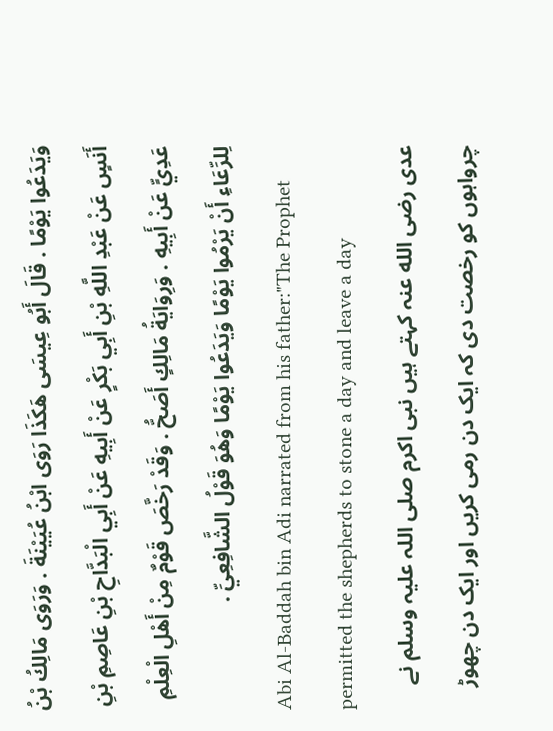وَيَدَعُوا يَوْمًا . قَالَ أَبُو عِيسَى هَكَذَا رَوَى ابْنُ عُيَيْنَةَ . وَرَوَى مَالِكُ بْنُ أَنَسٍ عَنْ عَبْدِ اللَّهِ بْنِ أَبِي بَكْرٍ عَنْ أَبِيهِ عَنْ أَبِي الْبَدَّاحِ بْنِ عَاصِمِ بْنِ عَدِيٍّ عَنْ أَبِيهِ . وَرِوَايَةُ مَالِكٍ أَصَحُّ . وَقَدْ رَخَّصَ قَوْمٌ مِنْ أَهْلِ الْعِلْمِ لِلرِّعَاءِ أَنْ يَرْمُوا يَوْمًا وَيَدَعُوا يَوْمًا وَهُوَ قَوْلُ الشَّافِعِيِّ .
Abi Al-Baddah bin Adi narrated from his father:"The Prophet permitted the shepherds to stone a day and leave a day
عدی رضی الله عنہ کہتے ہیں نبی اکرم صلی اللہ علیہ وسلم نے چرواہوں کو رخصت دی کہ ایک دن رمی کریں اور ایک دن چھوڑ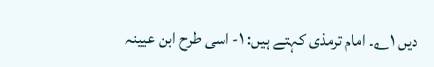دیں ۱؎۔ امام ترمذی کہتے ہیں: ۱- اسی طرح ابن عیینہ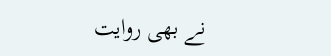نے بھی روایت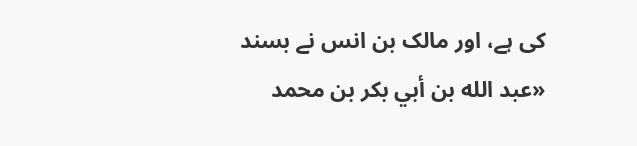کی ہے، اور مالک بن انس نے بسند «عبد الله بن أبي بكر بن محمد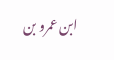ابن عمرو بن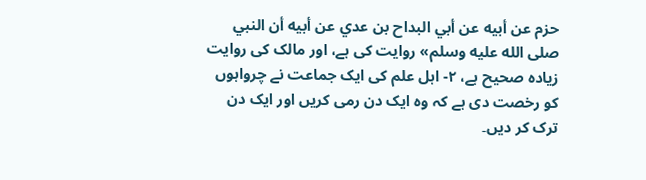حزم عن أبيه عن أبي البداح بن عدي عن أبيه أن النبي صلى الله عليه وسلم» روایت کی ہے، اور مالک کی روایت زیادہ صحیح ہے، ۲- اہل علم کی ایک جماعت نے چرواہوں کو رخصت دی ہے کہ وہ ایک دن رمی کریں اور ایک دن ترک کر دیں۔